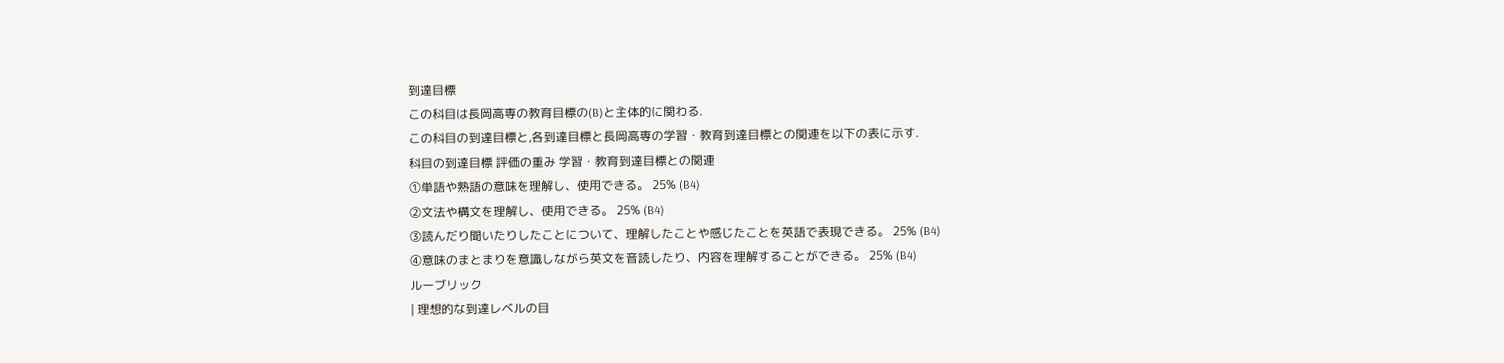到達目標
この科目は長岡高専の教育目標の(B)と主体的に関わる.
この科目の到達目標と,各到達目標と長岡高専の学習・教育到達目標との関連を以下の表に示す.
科目の到達目標 評価の重み 学習・教育到達目標との関連
①単語や熟語の意味を理解し、使用できる。 25% (B4)
②文法や構文を理解し、使用できる。 25% (B4)
③読んだり聞いたりしたことについて、理解したことや感じたことを英語で表現できる。 25% (B4)
④意味のまとまりを意識しながら英文を音読したり、内容を理解することができる。 25% (B4)
ルーブリック
| 理想的な到達レベルの目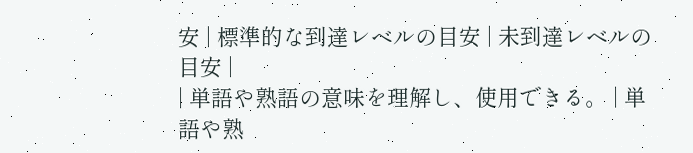安 | 標準的な到達レベルの目安 | 未到達レベルの目安 |
| 単語や熟語の意味を理解し、使用できる。 | 単語や熟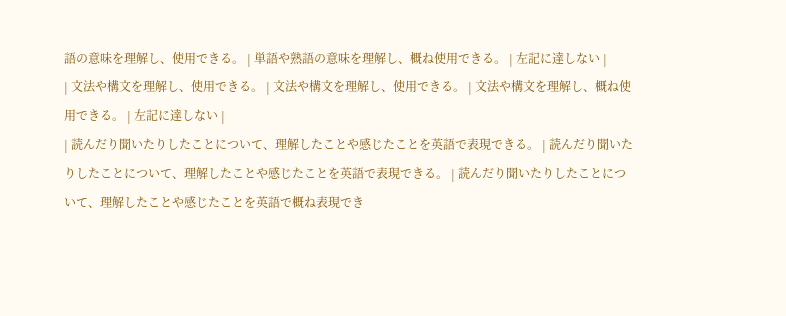語の意味を理解し、使用できる。 | 単語や熟語の意味を理解し、概ね使用できる。 | 左記に達しない |
| 文法や構文を理解し、使用できる。 | 文法や構文を理解し、使用できる。 | 文法や構文を理解し、概ね使用できる。 | 左記に達しない |
| 読んだり聞いたりしたことについて、理解したことや感じたことを英語で表現できる。 | 読んだり聞いたりしたことについて、理解したことや感じたことを英語で表現できる。 | 読んだり聞いたりしたことについて、理解したことや感じたことを英語で概ね表現でき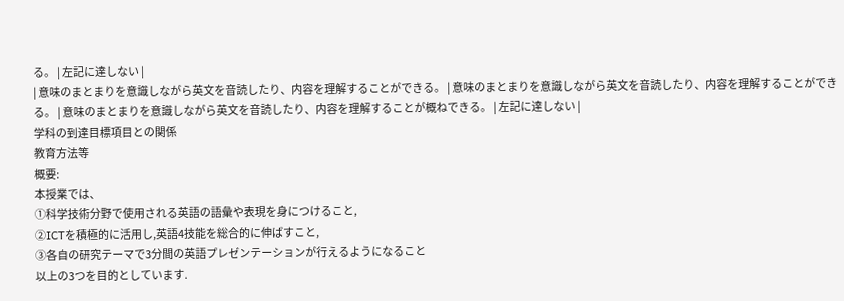る。 | 左記に達しない |
| 意味のまとまりを意識しながら英文を音読したり、内容を理解することができる。 | 意味のまとまりを意識しながら英文を音読したり、内容を理解することができる。 | 意味のまとまりを意識しながら英文を音読したり、内容を理解することが概ねできる。 | 左記に達しない |
学科の到達目標項目との関係
教育方法等
概要:
本授業では、
①科学技術分野で使用される英語の語彙や表現を身につけること,
②ICTを積極的に活用し,英語4技能を総合的に伸ばすこと,
③各自の研究テーマで3分間の英語プレゼンテーションが行えるようになること
以上の3つを目的としています.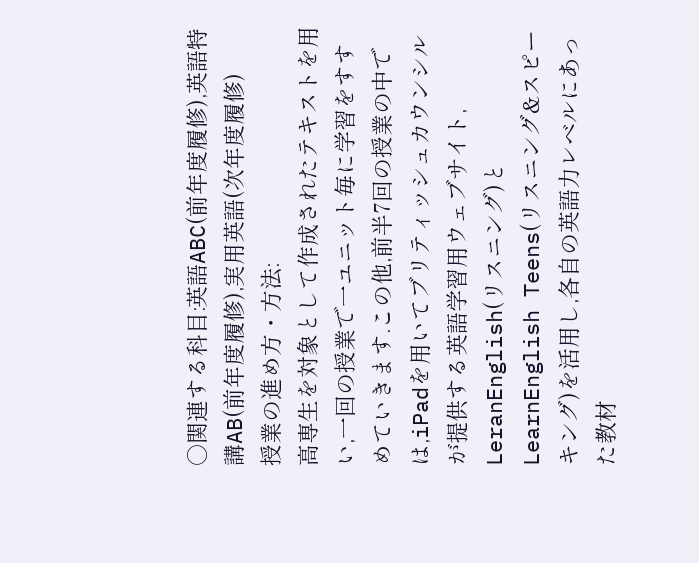○関連する科目:英語ABC(前年度履修),英語特講AB(前年度履修),実用英語(次年度履修)
授業の進め方・方法:
高専生を対象として作成されたテキストを用い,一回の授業で一ユニット毎に学習をすすめていきます.この他,前半7回の授業の中では,iPadを用いてブリティッシュカウンシルが提供する英語学習用ウェブサイト, LeranEnglish(リスニング)とLearnEnglish Teens(リスニング&スピーキング)を活用し,各自の英語力レベルにあった教材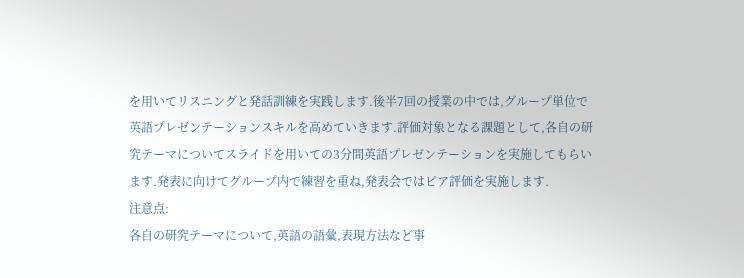を用いてリスニングと発話訓練を実践します.後半7回の授業の中では,グループ単位で英語プレゼンテーションスキルを高めていきます.評価対象となる課題として,各自の研究テーマについてスライドを用いての3分間英語プレゼンテーションを実施してもらいます.発表に向けてグループ内で練習を重ね,発表会ではピア評価を実施します.
注意点:
各自の研究テーマについて,英語の語彙,表現方法など事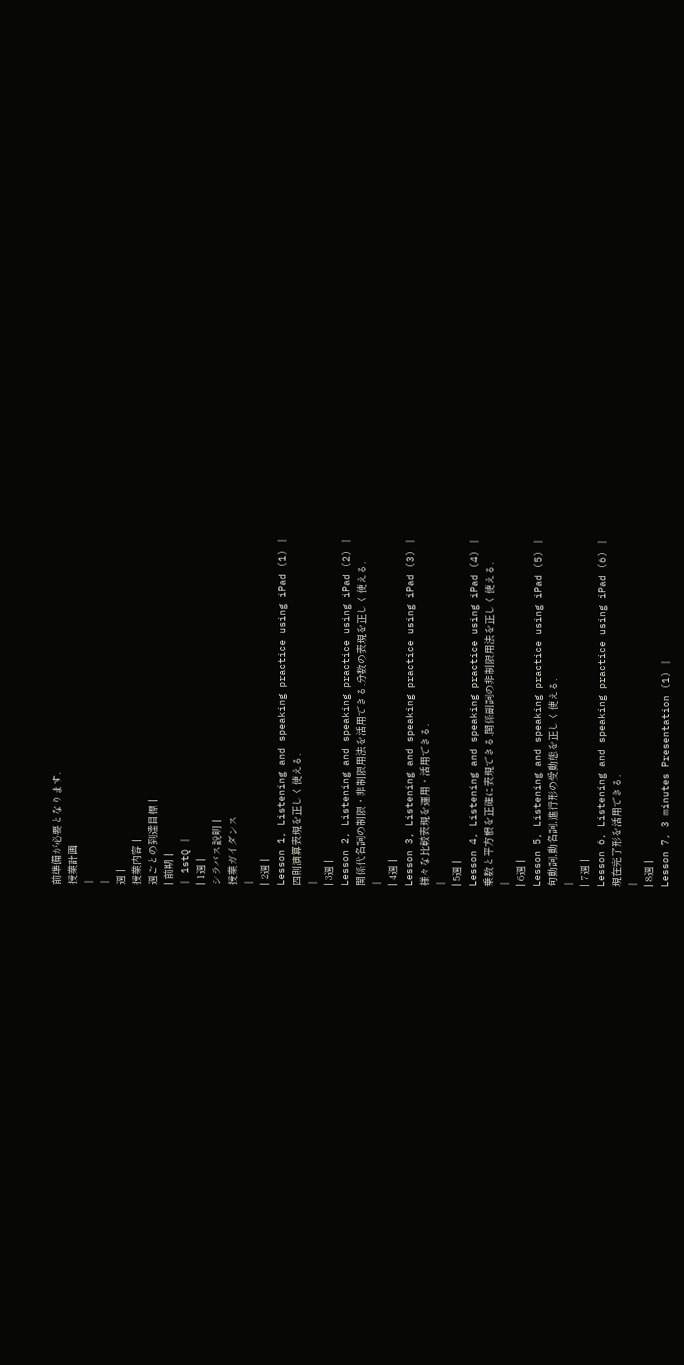前準備が必要となります.
授業計画
|
|
週 |
授業内容 |
週ごとの到達目標 |
| 前期 |
| 1stQ |
| 1週 |
シラバス説明 |
授業ガイダンス
|
| 2週 |
Lesson 1, Listening and speaking practice using iPad (1) |
四則演算表現を正しく使える.
|
| 3週 |
Lesson 2, Listening and speaking practice using iPad (2) |
関係代名詞の制限・非制限用法を活用できる.分数の表現を正しく使える.
|
| 4週 |
Lesson 3, Listening and speaking practice using iPad (3) |
様々な比較表現を運用・活用できる.
|
| 5週 |
Lesson 4, Listening and speaking practice using iPad (4) |
乗数と平方根を正確に表現できる.関係副詞の非制限用法を正しく使える.
|
| 6週 |
Lesson 5, Listening and speaking practice using iPad (5) |
句動詞,動名詞,進行形の受動態を正しく使える.
|
| 7週 |
Lesson 6, Listening and speaking practice using iPad (6) |
現在完了形を活用できる.
|
| 8週 |
Lesson 7, 3 minutes Presentation (1) |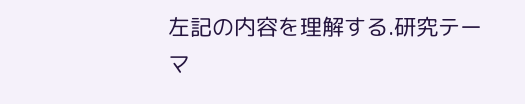左記の内容を理解する.研究テーマ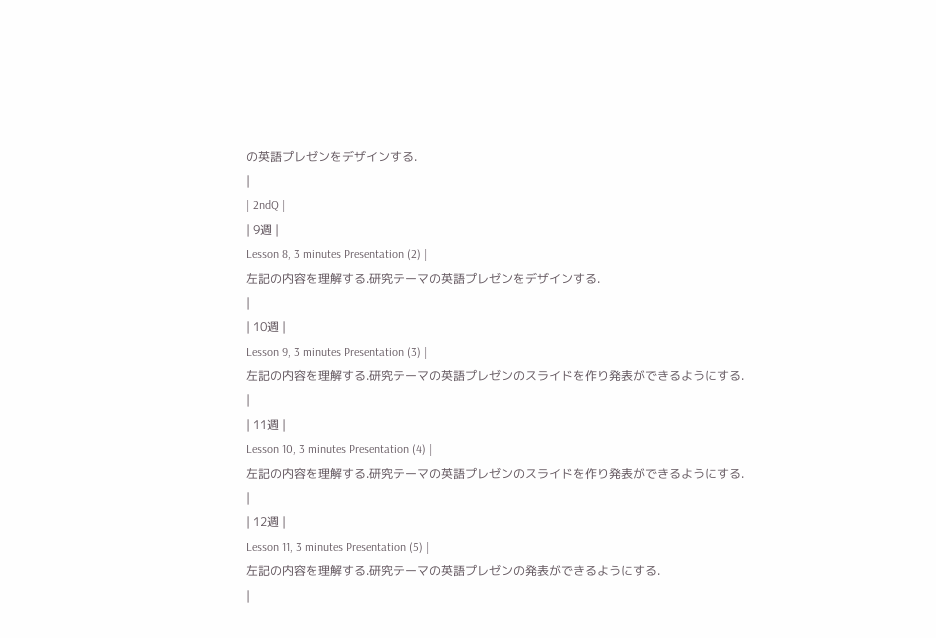の英語プレゼンをデザインする.
|
| 2ndQ |
| 9週 |
Lesson 8, 3 minutes Presentation (2) |
左記の内容を理解する.研究テーマの英語プレゼンをデザインする.
|
| 10週 |
Lesson 9, 3 minutes Presentation (3) |
左記の内容を理解する.研究テーマの英語プレゼンのスライドを作り発表ができるようにする.
|
| 11週 |
Lesson 10, 3 minutes Presentation (4) |
左記の内容を理解する.研究テーマの英語プレゼンのスライドを作り発表ができるようにする.
|
| 12週 |
Lesson 11, 3 minutes Presentation (5) |
左記の内容を理解する.研究テーマの英語プレゼンの発表ができるようにする.
|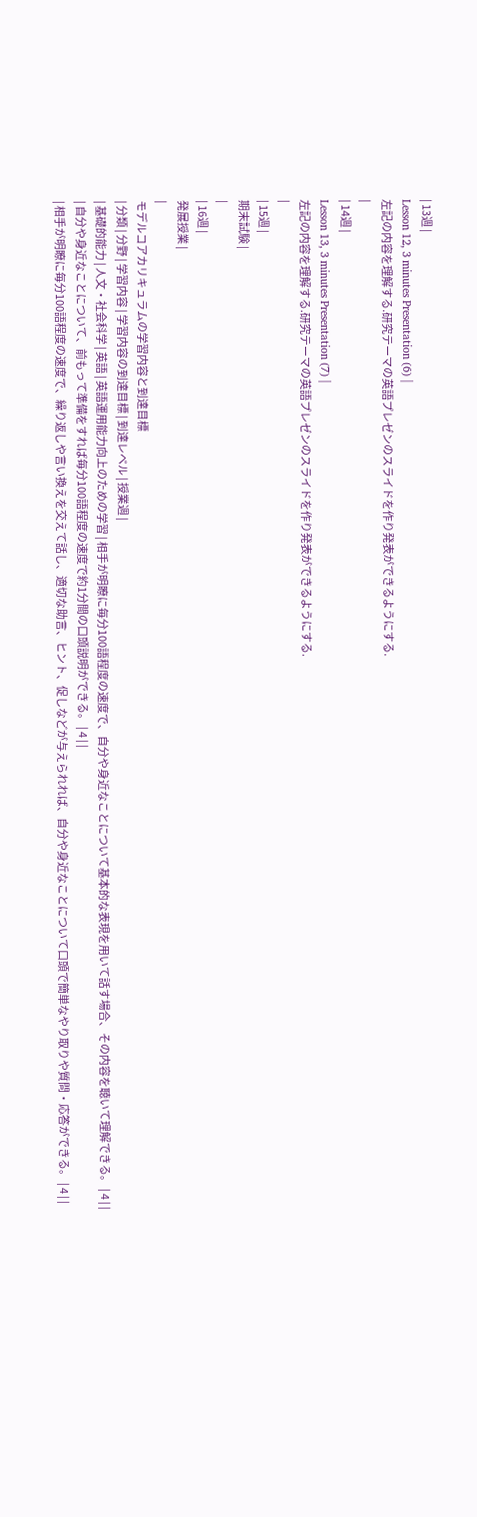| 13週 |
Lesson 12, 3 minutes Presentation (6) |
左記の内容を理解する.研究テーマの英語プレゼンのスライドを作り発表ができるようにする.
|
| 14週 |
Lesson 13, 3 minutes Presentation (7) |
左記の内容を理解する.研究テーマの英語プレゼンのスライドを作り発表ができるようにする.
|
| 15週 |
期末試験 |
|
| 16週 |
発展授業 |
|
モデルコアカリキュラムの学習内容と到達目標
| 分類 | 分野 | 学習内容 | 学習内容の到達目標 | 到達レベル | 授業週 |
| 基礎的能力 | 人文・社会科学 | 英語 | 英語運用能力向上のための学習 | 相手が明瞭に毎分100語程度の速度で、自分や身近なことについて基本的な表現を用いて話す場合、その内容を聴いて理解できる。 | 4 | |
| 自分や身近なことについて、前もって準備をすれば毎分100語程度の速度で約1分間の口頭説明ができる。 | 4 | |
| 相手が明瞭に毎分100語程度の速度で、繰り返しや言い換えを交えて話し、適切な助言、ヒント、促しなどが与えられれば、自分や身近なことについて口頭で簡単なやり取りや質問・応答ができる。 | 4 | |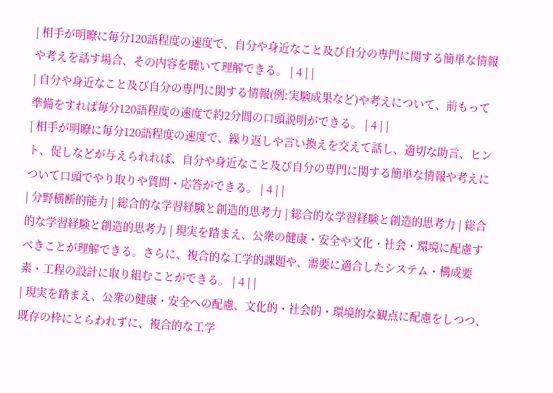| 相手が明瞭に毎分120語程度の速度で、自分や身近なこと及び自分の専門に関する簡単な情報や考えを話す場合、その内容を聴いて理解できる。 | 4 | |
| 自分や身近なこと及び自分の専門に関する情報(例:実験成果など)や考えについて、前もって準備をすれば毎分120語程度の速度で約2分間の口頭説明ができる。 | 4 | |
| 相手が明瞭に毎分120語程度の速度で、繰り返しや言い換えを交えて話し、適切な助言、ヒント、促しなどが与えられれば、自分や身近なこと及び自分の専門に関する簡単な情報や考えについて口頭でやり取りや質問・応答ができる。 | 4 | |
| 分野横断的能力 | 総合的な学習経験と創造的思考力 | 総合的な学習経験と創造的思考力 | 総合的な学習経験と創造的思考力 | 現実を踏まえ、公衆の健康・安全や文化・社会・環境に配慮すべきことが理解できる。さらに、複合的な工学的課題や、需要に適合したシステム・構成要素・工程の設計に取り組むことができる。 | 4 | |
| 現実を踏まえ、公衆の健康・安全への配慮、文化的・社会的・環境的な観点に配慮をしつつ、既存の枠にとらわれずに、複合的な工学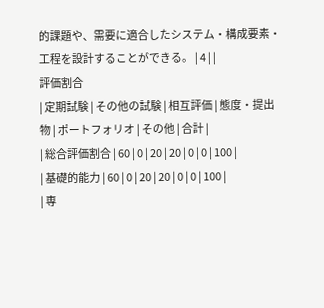的課題や、需要に適合したシステム・構成要素・工程を設計することができる。 | 4 | |
評価割合
| 定期試験 | その他の試験 | 相互評価 | 態度・提出物 | ポートフォリオ | その他 | 合計 |
| 総合評価割合 | 60 | 0 | 20 | 20 | 0 | 0 | 100 |
| 基礎的能力 | 60 | 0 | 20 | 20 | 0 | 0 | 100 |
| 専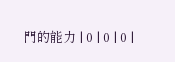門的能力 | 0 | 0 | 0 |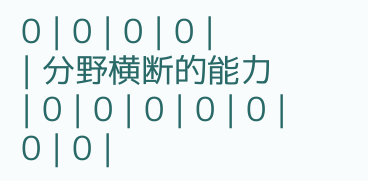0 | 0 | 0 | 0 |
| 分野横断的能力 | 0 | 0 | 0 | 0 | 0 | 0 | 0 |